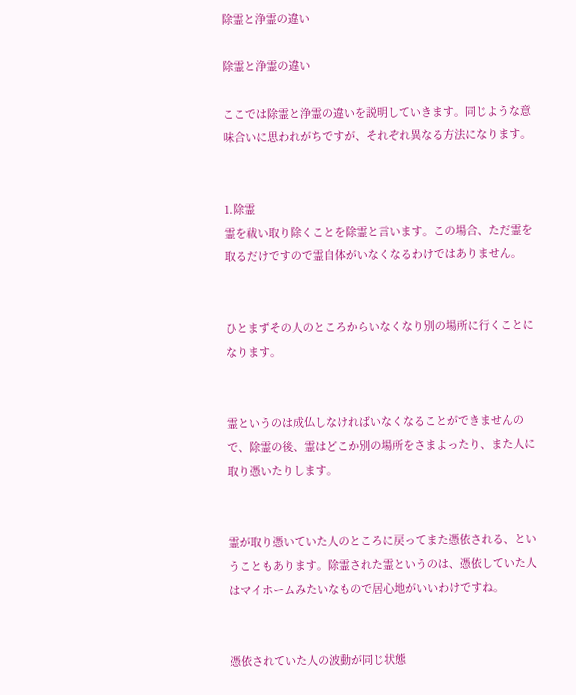除霊と浄霊の違い

除霊と浄霊の違い

ここでは除霊と浄霊の違いを説明していきます。同じような意味合いに思われがちですが、それぞれ異なる方法になります。


1.除霊
霊を祓い取り除くことを除霊と言います。この場合、ただ霊を取るだけですので霊自体がいなくなるわけではありません。


ひとまずその人のところからいなくなり別の場所に行くことになります。


霊というのは成仏しなければいなくなることができませんので、除霊の後、霊はどこか別の場所をさまよったり、また人に取り憑いたりします。


霊が取り憑いていた人のところに戻ってまた憑依される、ということもあります。除霊された霊というのは、憑依していた人はマイホームみたいなもので居心地がいいわけですね。


憑依されていた人の波動が同じ状態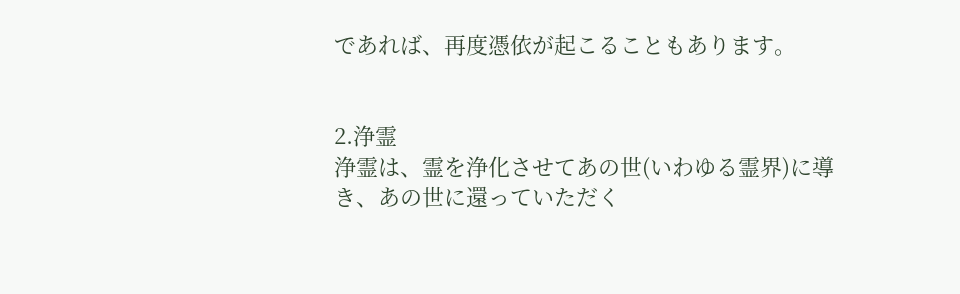であれば、再度憑依が起こることもあります。


2.浄霊
浄霊は、霊を浄化させてあの世(いわゆる霊界)に導き、あの世に還っていただく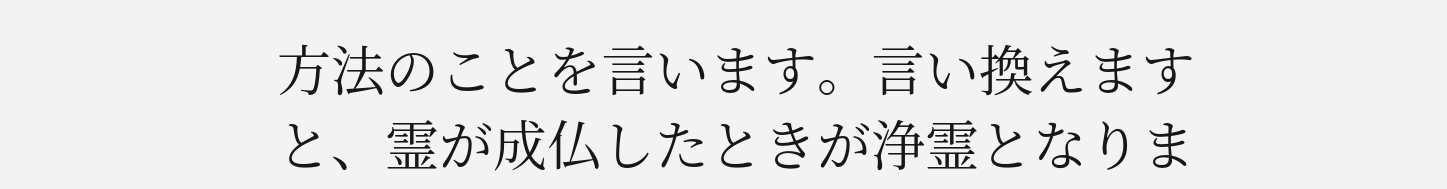方法のことを言います。言い換えますと、霊が成仏したときが浄霊となりま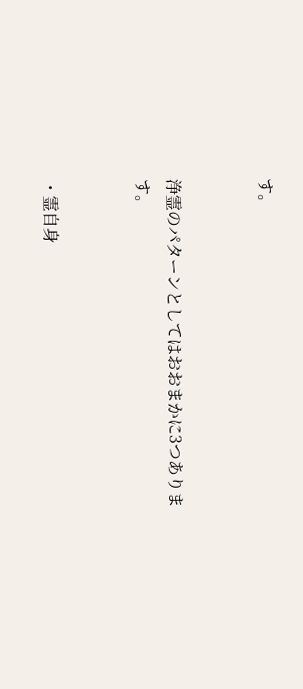す。


浄霊のパターンとしてはおおまかに3つあります。


・霊自身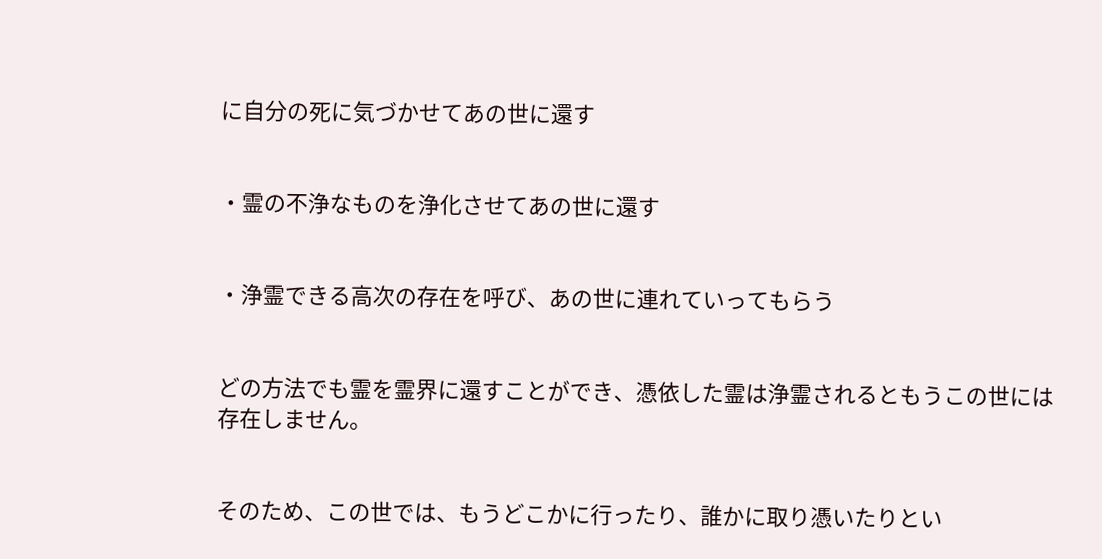に自分の死に気づかせてあの世に還す


・霊の不浄なものを浄化させてあの世に還す


・浄霊できる高次の存在を呼び、あの世に連れていってもらう


どの方法でも霊を霊界に還すことができ、憑依した霊は浄霊されるともうこの世には存在しません。


そのため、この世では、もうどこかに行ったり、誰かに取り憑いたりとい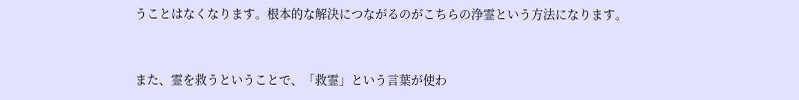うことはなくなります。根本的な解決につながるのがこちらの浄霊という方法になります。


また、霊を救うということで、「救霊」という言葉が使わ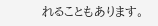れることもあります。